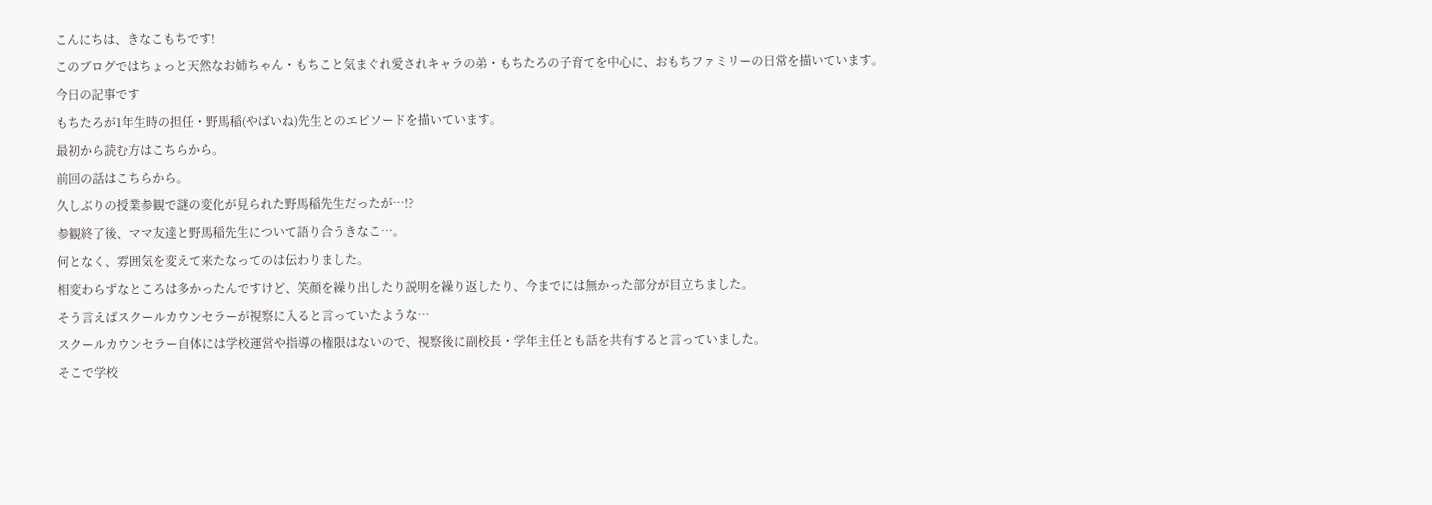こんにちは、きなこもちです!
このブログではちょっと天然なお姉ちゃん・もちこと気まぐれ愛されキャラの弟・もちたろの子育てを中心に、おもちファミリーの日常を描いています。
今日の記事です
もちたろが1年生時の担任・野馬稲(やばいね)先生とのエピソードを描いています。
最初から読む方はこちらから。
前回の話はこちらから。
久しぶりの授業参観で謎の変化が見られた野馬稲先生だったが…!?
参観終了後、ママ友達と野馬稲先生について語り合うきなこ…。
何となく、雰囲気を変えて来たなってのは伝わりました。
相変わらずなところは多かったんですけど、笑顔を繰り出したり説明を繰り返したり、今までには無かった部分が目立ちました。
そう言えばスクールカウンセラーが視察に入ると言っていたような…
スクールカウンセラー自体には学校運営や指導の権限はないので、視察後に副校長・学年主任とも話を共有すると言っていました。
そこで学校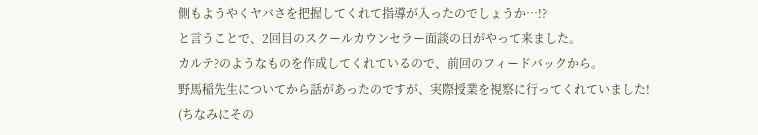側もようやくヤバさを把握してくれて指導が入ったのでしょうか…!?
と言うことで、2回目のスクールカウンセラー面談の日がやって来ました。
カルテ?のようなものを作成してくれているので、前回のフィードバックから。
野馬稲先生についてから話があったのですが、実際授業を視察に行ってくれていました!
(ちなみにその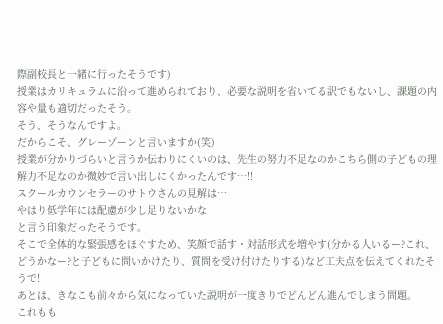際副校長と一緒に行ったそうです)
授業はカリキュラムに沿って進められており、必要な説明を省いてる訳でもないし、課題の内容や量も適切だったそう。
そう、そうなんですよ。
だからこそ、グレーゾーンと言いますか(笑)
授業が分かりづらいと言うか伝わりにくいのは、先生の努力不足なのかこちら側の子どもの理解力不足なのか微妙で言い出しにくかったんです…!!
スクールカウンセラーのサトウさんの見解は…
やはり低学年には配慮が少し足りないかな
と言う印象だったそうです。
そこで全体的な緊張感をほぐすため、笑顔で話す・対話形式を増やす(分かる人いるー?これ、どうかなー?と子どもに問いかけたり、質問を受け付けたりする)など工夫点を伝えてくれたそうで!
あとは、きなこも前々から気になっていた説明が一度きりでどんどん進んでしまう問題。
これもも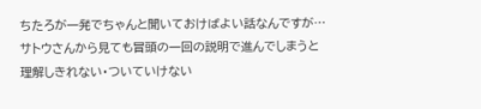ちたろが一発でちゃんと聞いておけばよい話なんですが…
サトウさんから見ても冒頭の一回の説明で進んでしまうと理解しきれない・ついていけない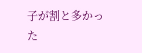子が割と多かった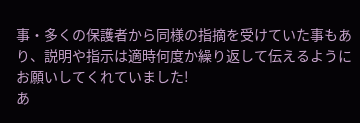事・多くの保護者から同様の指摘を受けていた事もあり、説明や指示は適時何度か繰り返して伝えるようにお願いしてくれていました!
あ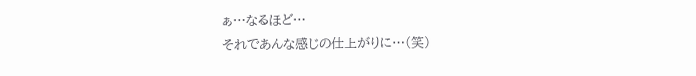ぁ…なるほど…
それであんな感じの仕上がりに…(笑)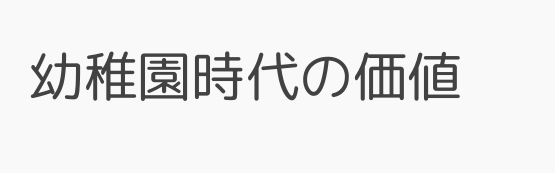幼稚園時代の価値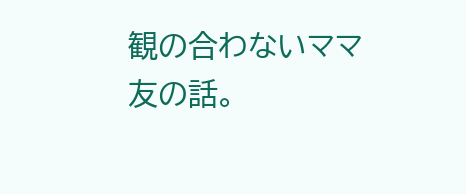観の合わないママ友の話。